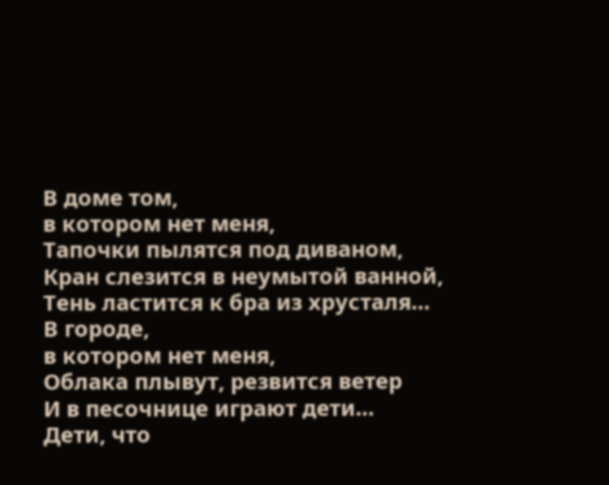В доме том,
в котором нет меня,
Тапочки пылятся под диваном,
Кран слезится в неумытой ванной,
Тень ластится к бра из хрусталя…
В городе,
в котором нет меня,
Облака плывут, резвится ветер
И в песочнице играют дети…
Дети, что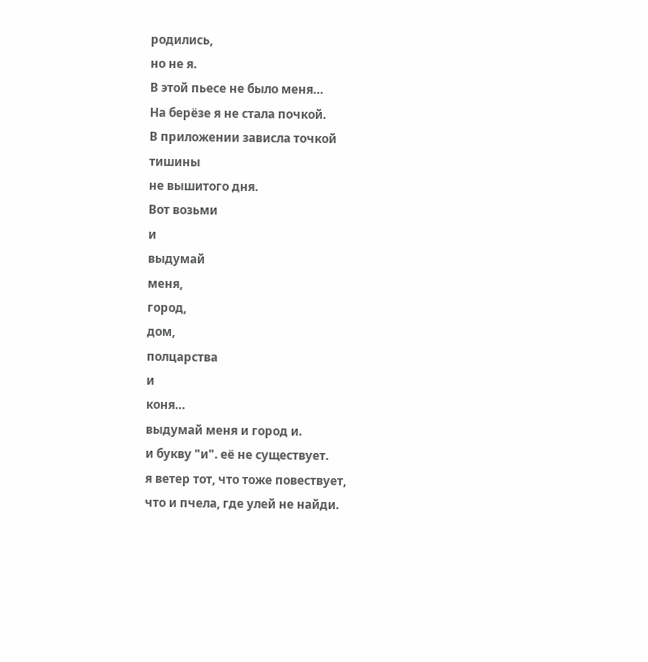родились,
но не я.
В этой пьесе не было меня…
На берёзе я не стала почкой.
В приложении зависла точкой
тишины
не вышитого дня.
Вот возьми
и
выдумай
меня,
город,
дом,
полцарства
и
коня…
выдумай меня и город и.
и букву "и". её не существует.
я ветер тот, что тоже повествует,
что и пчела, где улей не найди.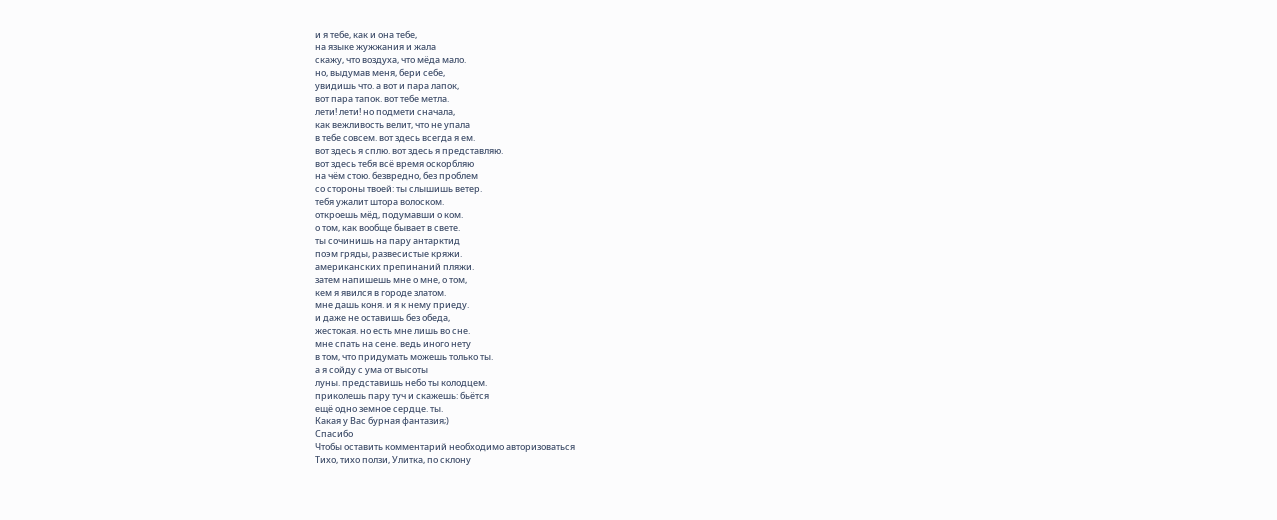и я тебе, как и она тебе,
на языке жужжания и жала
скажу, что воздуха, что мёда мало.
но, выдумав меня, бери себе,
увидишь что. а вот и пара лапок,
вот пара тапок. вот тебе метла.
лети! лети! но подмети сначала,
как вежливость велит, что не упала
в тебе совсем. вот здесь всегда я ем.
вот здесь я сплю. вот здесь я представляю.
вот здесь тебя всё время оскорбляю
на чём стою. безвредно, без проблем
со стороны твоей: ты слышишь ветер.
тебя ужалит штора волоском.
откроешь мёд, подумавши о ком.
о том, как вообще бывает в свете.
ты сочинишь на пару антарктид
поэм гряды, развесистые кряжи.
американских препинаний пляжи.
затем напишешь мне о мне, о том,
кем я явился в городе златом.
мне дашь коня. и я к нему приеду.
и даже не оставишь без обеда,
жестокая. но есть мне лишь во сне.
мне спать на сене. ведь иного нету
в том, что придумать можешь только ты.
а я сойду с ума от высоты
луны. представишь небо ты колодцем.
приколешь пару туч и скажешь: бьётся
ещё одно земное сердце. ты.
Какая у Вас бурная фантазия;)
Спасибо
Чтобы оставить комментарий необходимо авторизоваться
Тихо, тихо ползи, Улитка, по склону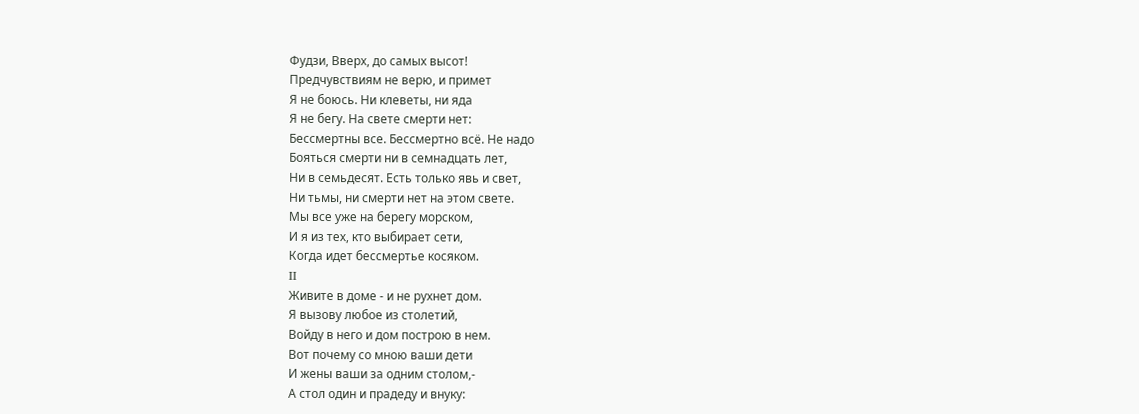Фудзи, Вверх, до самых высот!
Предчувствиям не верю, и примет
Я не боюсь. Ни клеветы, ни яда
Я не бегу. На свете смерти нет:
Бессмертны все. Бессмертно всё. Не надо
Бояться смерти ни в семнадцать лет,
Ни в семьдесят. Есть только явь и свет,
Ни тьмы, ни смерти нет на этом свете.
Мы все уже на берегу морском,
И я из тех, кто выбирает сети,
Когда идет бессмертье косяком.
II
Живите в доме - и не рухнет дом.
Я вызову любое из столетий,
Войду в него и дом построю в нем.
Вот почему со мною ваши дети
И жены ваши за одним столом,-
А стол один и прадеду и внуку: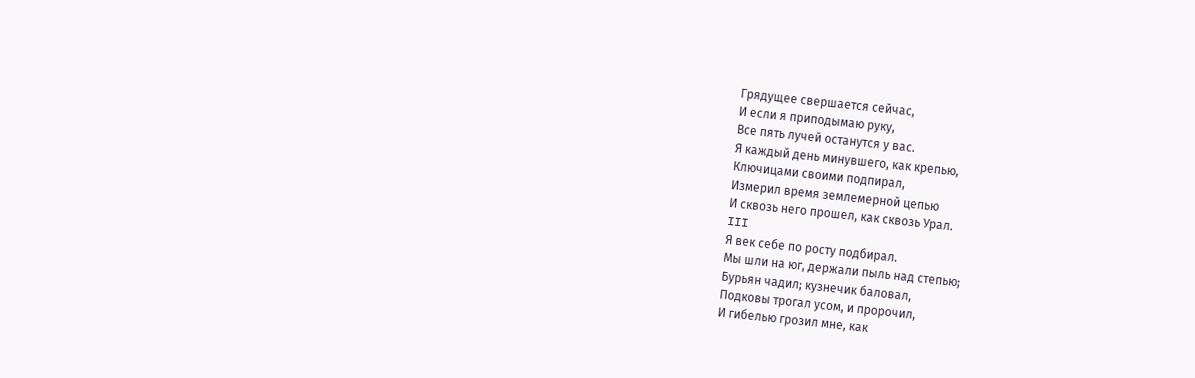Грядущее свершается сейчас,
И если я приподымаю руку,
Все пять лучей останутся у вас.
Я каждый день минувшего, как крепью,
Ключицами своими подпирал,
Измерил время землемерной цепью
И сквозь него прошел, как сквозь Урал.
III
Я век себе по росту подбирал.
Мы шли на юг, держали пыль над степью;
Бурьян чадил; кузнечик баловал,
Подковы трогал усом, и пророчил,
И гибелью грозил мне, как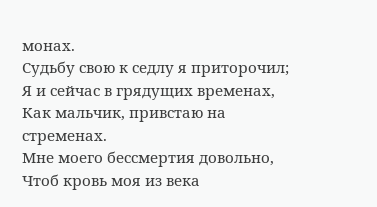монах.
Судьбу свою к седлу я приторочил;
Я и сейчас в грядущих временах,
Как мальчик, привстаю на стременах.
Мне моего бессмертия довольно,
Чтоб кровь моя из века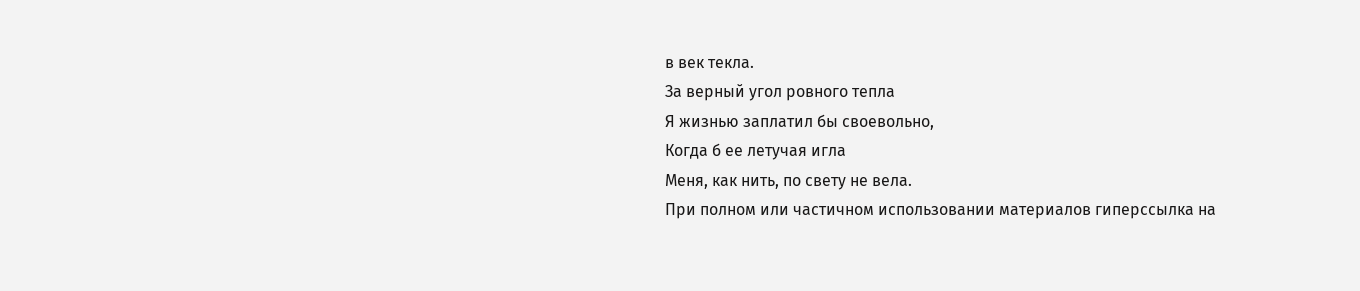в век текла.
За верный угол ровного тепла
Я жизнью заплатил бы своевольно,
Когда б ее летучая игла
Меня, как нить, по свету не вела.
При полном или частичном использовании материалов гиперссылка на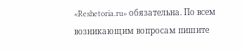«Reshetoria.ru» обязательна. По всем возникающим вопросам пишите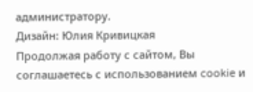администратору.
Дизайн: Юлия Кривицкая
Продолжая работу с сайтом, Вы соглашаетесь с использованием cookie и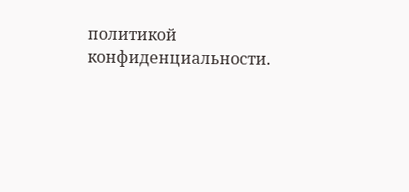политикой конфиденциальности.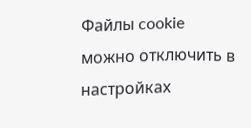Файлы cookie можно отключить в настройках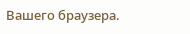Вашего браузера.